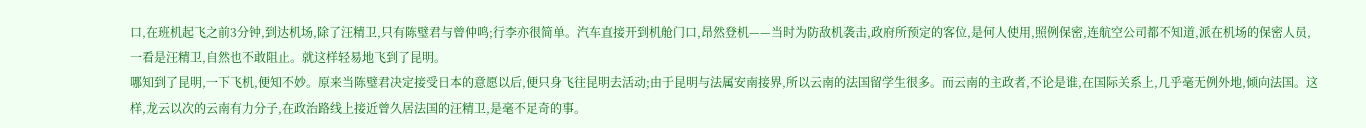口,在班机起飞之前3分钟,到达机场,除了汪精卫,只有陈璧君与曾仲鸣;行李亦很简单。汽车直接开到机舱门口,昂然登机——当时为防敌机袭击,政府所预定的客位,是何人使用,照例保密,连航空公司都不知道,派在机场的保密人员,一看是汪精卫,自然也不敢阻止。就这样轻易地飞到了昆明。
哪知到了昆明,一下飞机,便知不妙。原来当陈璧君决定接受日本的意愿以后,便只身飞往昆明去活动;由于昆明与法属安南接界,所以云南的法国留学生很多。而云南的主政者,不论是谁,在国际关系上,几乎毫无例外地,倾向法国。这样,龙云以次的云南有力分子,在政治路线上接近曾久居法国的汪精卫,是毫不足奇的事。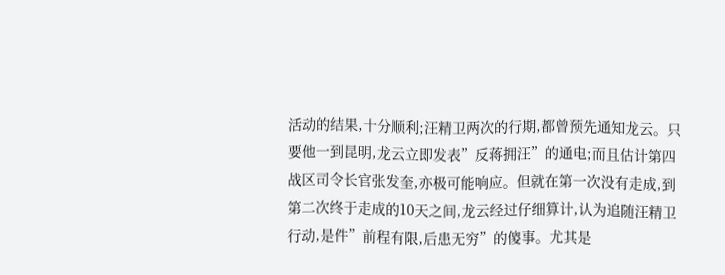活动的结果,十分顺利;汪精卫两次的行期,都曾预先通知龙云。只要他一到昆明,龙云立即发表”反蒋拥汪”的通电;而且估计第四战区司令长官张发奎,亦极可能响应。但就在第一次没有走成,到第二次终于走成的10天之间,龙云经过仔细算计,认为追随汪精卫行动,是件”前程有限,后患无穷”的傻事。尤其是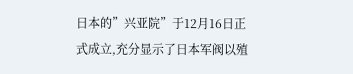日本的”兴亚院”于12月16日正式成立,充分显示了日本军阀以殖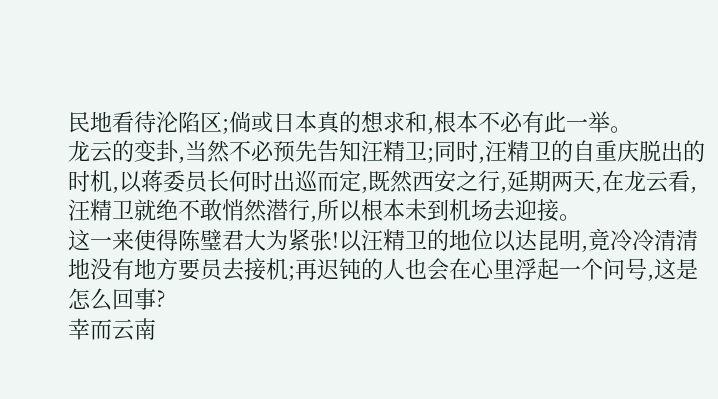民地看待沦陷区;倘或日本真的想求和,根本不必有此一举。
龙云的变卦,当然不必预先告知汪精卫;同时,汪精卫的自重庆脱出的时机,以蒋委员长何时出巡而定,既然西安之行,延期两天,在龙云看,汪精卫就绝不敢悄然潜行,所以根本未到机场去迎接。
这一来使得陈璧君大为紧张!以汪精卫的地位以达昆明,竟冷冷清清地没有地方要员去接机;再迟钝的人也会在心里浮起一个问号,这是怎么回事?
幸而云南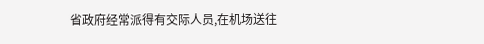省政府经常派得有交际人员,在机场送往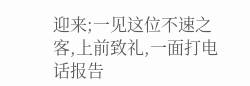迎来;一见这位不速之客,上前致礼,一面打电话报告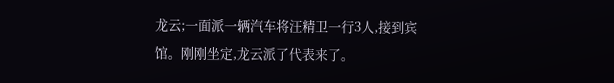龙云;一面派一辆汽车将汪精卫一行3人,接到宾馆。刚刚坐定,龙云派了代表来了。